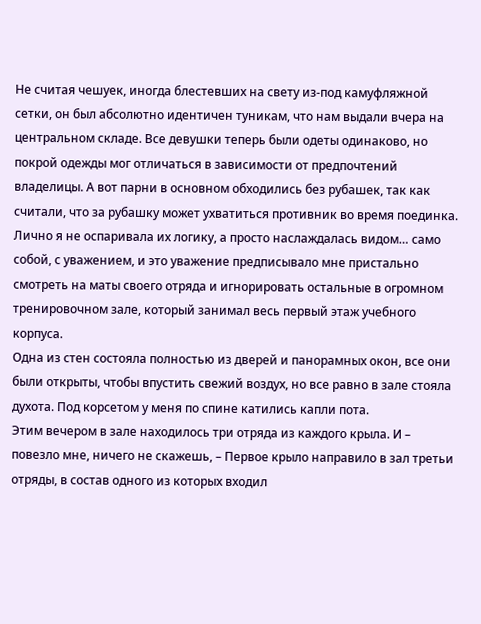Не считая чешуек, иногда блестевших на свету из-под камуфляжной сетки, он был абсолютно идентичен туникам, что нам выдали вчера на центральном складе. Все девушки теперь были одеты одинаково, но покрой одежды мог отличаться в зависимости от предпочтений владелицы. А вот парни в основном обходились без рубашек, так как считали, что за рубашку может ухватиться противник во время поединка. Лично я не оспаривала их логику, а просто наслаждалась видом… само собой, с уважением, и это уважение предписывало мне пристально смотреть на маты своего отряда и игнорировать остальные в огромном тренировочном зале, который занимал весь первый этаж учебного корпуса.
Одна из стен состояла полностью из дверей и панорамных окон, все они были открыты, чтобы впустить свежий воздух, но все равно в зале стояла духота. Под корсетом у меня по спине катились капли пота.
Этим вечером в зале находилось три отряда из каждого крыла. И – повезло мне, ничего не скажешь, – Первое крыло направило в зал третьи отряды, в состав одного из которых входил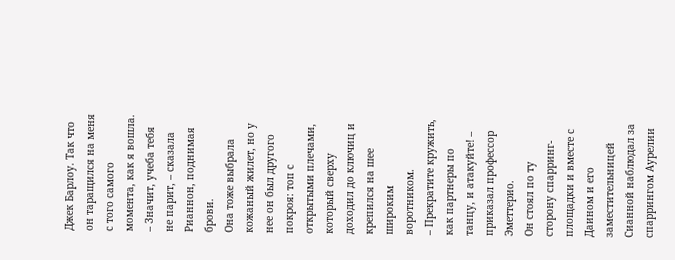Джек Барлоу. Так что он таращился на меня с того самого момента, как я вошла.
– Значит, учеба тебя не парит, – сказала Рианнон, поднимая брови.
Она тоже выбрала кожаный жилет, но у нее он был другого покроя: топ с открытыми плечами, который сверху доходил до ключиц и крепился на шее широким воротником.
– Прекратите кружить, как партнеры по танцу, и атакуйте! – приказал профессор Эметтерио.
Он стоял по ту сторону спарринг-площадки и вместе с Даином и его заместительницей Сианной наблюдал за спаррингом Аурелии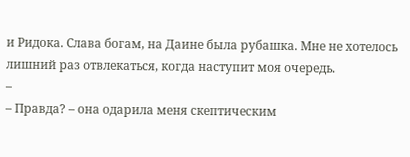и Ридока. Слава богам, на Даине была рубашка. Мне не хотелось лишний раз отвлекаться, когда наступит моя очередь.
–
– Правда? – она одарила меня скептическим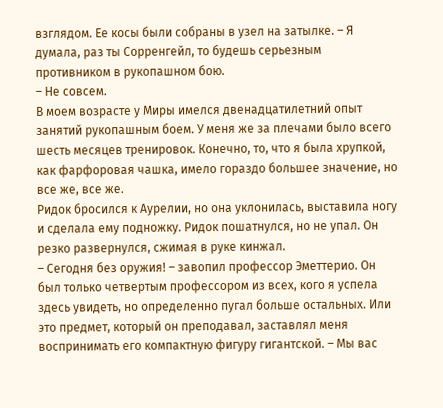взглядом. Ее косы были собраны в узел на затылке. – Я думала, раз ты Сорренгейл, то будешь серьезным противником в рукопашном бою.
– Не совсем.
В моем возрасте у Миры имелся двенадцатилетний опыт занятий рукопашным боем. У меня же за плечами было всего шесть месяцев тренировок. Конечно, то, что я была хрупкой, как фарфоровая чашка, имело гораздо большее значение, но все же, все же.
Ридок бросился к Аурелии, но она уклонилась, выставила ногу и сделала ему подножку. Ридок пошатнулся, но не упал. Он резко развернулся, сжимая в руке кинжал.
– Сегодня без оружия! – завопил профессор Эметтерио. Он был только четвертым профессором из всех, кого я успела здесь увидеть, но определенно пугал больше остальных. Или это предмет, который он преподавал, заставлял меня воспринимать его компактную фигуру гигантской. – Мы вас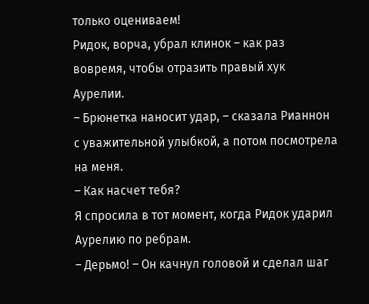только оцениваем!
Ридок, ворча, убрал клинок – как раз вовремя, чтобы отразить правый хук Аурелии.
– Брюнетка наносит удар, – сказала Рианнон с уважительной улыбкой, а потом посмотрела на меня.
– Как насчет тебя?
Я спросила в тот момент, когда Ридок ударил Аурелию по ребрам.
– Дерьмо! – Он качнул головой и сделал шаг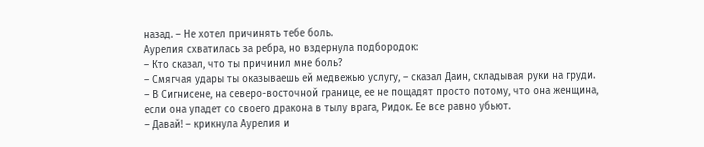назад. – Не хотел причинять тебе боль.
Аурелия схватилась за ребра, но вздернула подбородок:
– Кто сказал, что ты причинил мне боль?
– Смягчая удары ты оказываешь ей медвежью услугу, – сказал Даин, складывая руки на груди. – В Сигнисене, на северо-восточной границе, ее не пощадят просто потому, что она женщина, если она упадет со своего дракона в тылу врага, Ридок. Ее все равно убьют.
– Давай! – крикнула Аурелия и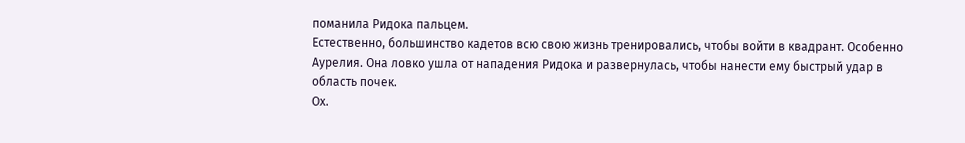поманила Ридока пальцем.
Естественно, большинство кадетов всю свою жизнь тренировались, чтобы войти в квадрант. Особенно Аурелия. Она ловко ушла от нападения Ридока и развернулась, чтобы нанести ему быстрый удар в область почек.
Ох.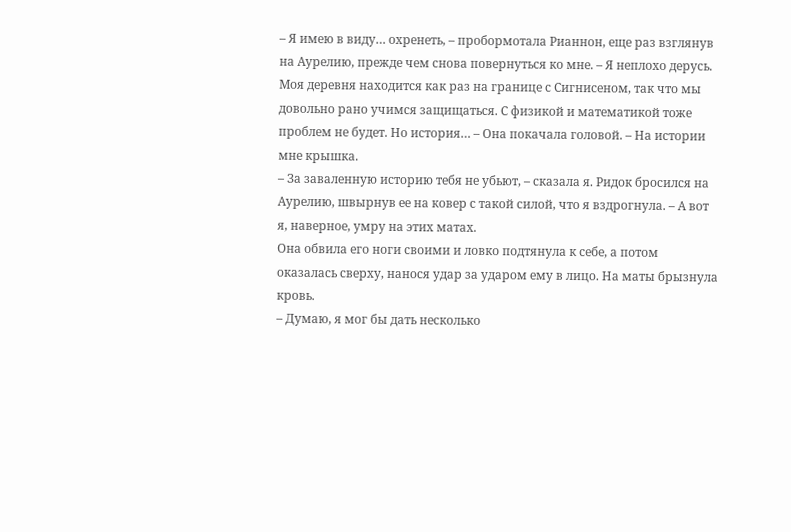– Я имею в виду… охренеть, – пробормотала Рианнон, еще раз взглянув на Аурелию, прежде чем снова повернуться ко мне. – Я неплохо дерусь. Моя деревня находится как раз на границе с Сигнисеном, так что мы довольно рано учимся защищаться. С физикой и математикой тоже проблем не будет. Но история… – Она покачала головой. – На истории мне крышка.
– За заваленную историю тебя не убьют, – сказала я. Ридок бросился на Аурелию, швырнув ее на ковер с такой силой, что я вздрогнула. – А вот я, наверное, умру на этих матах.
Она обвила его ноги своими и ловко подтянула к себе, а потом оказалась сверху, нанося удар за ударом ему в лицо. На маты брызнула кровь.
– Думаю, я мог бы дать несколько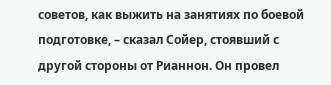советов, как выжить на занятиях по боевой подготовке, – сказал Сойер, стоявший с другой стороны от Рианнон. Он провел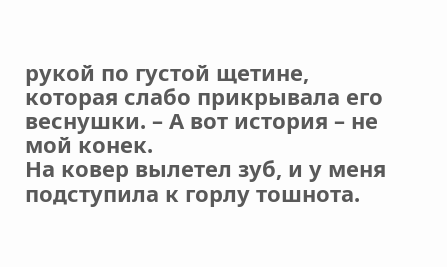рукой по густой щетине, которая слабо прикрывала его веснушки. – А вот история – не мой конек.
На ковер вылетел зуб, и у меня подступила к горлу тошнота.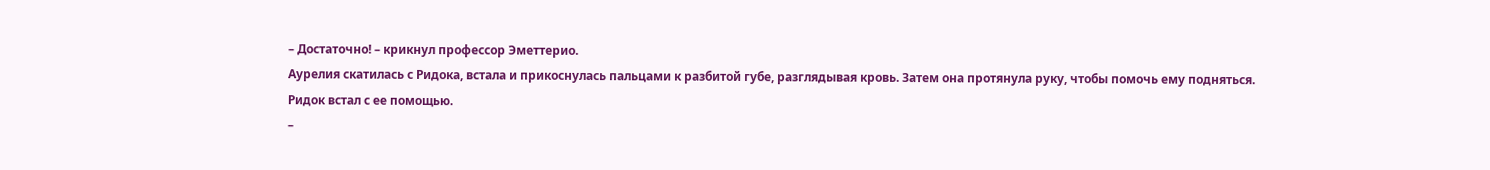– Достаточно! – крикнул профессор Эметтерио.
Аурелия скатилась с Ридока, встала и прикоснулась пальцами к разбитой губе, разглядывая кровь. Затем она протянула руку, чтобы помочь ему подняться.
Ридок встал с ее помощью.
–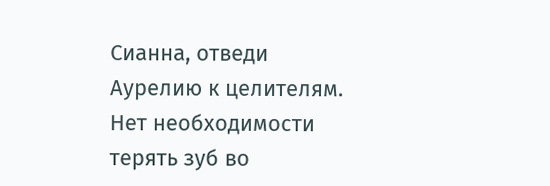Сианна, отведи Аурелию к целителям. Нет необходимости терять зуб во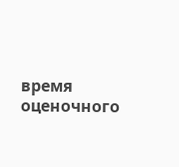время оценочного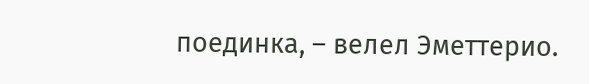поединка, – велел Эметтерио.